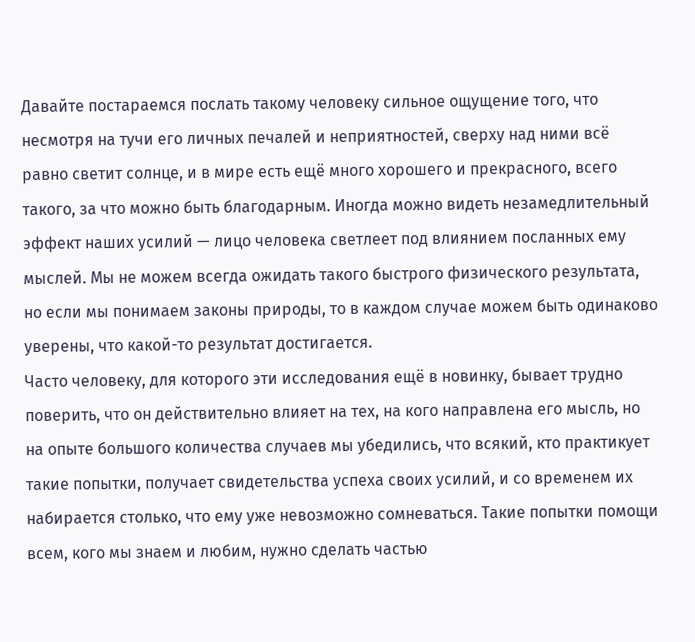Давайте постараемся послать такому человеку сильное ощущение того, что несмотря на тучи его личных печалей и неприятностей, сверху над ними всё равно светит солнце, и в мире есть ещё много хорошего и прекрасного, всего такого, за что можно быть благодарным. Иногда можно видеть незамедлительный эффект наших усилий — лицо человека светлеет под влиянием посланных ему мыслей. Мы не можем всегда ожидать такого быстрого физического результата, но если мы понимаем законы природы, то в каждом случае можем быть одинаково уверены, что какой-то результат достигается.
Часто человеку, для которого эти исследования ещё в новинку, бывает трудно поверить, что он действительно влияет на тех, на кого направлена его мысль, но на опыте большого количества случаев мы убедились, что всякий, кто практикует такие попытки, получает свидетельства успеха своих усилий, и со временем их набирается столько, что ему уже невозможно сомневаться. Такие попытки помощи всем, кого мы знаем и любим, нужно сделать частью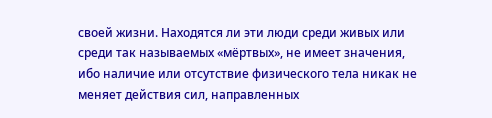своей жизни. Находятся ли эти люди среди живых или среди так называемых «мёртвых», не имеет значения, ибо наличие или отсутствие физического тела никак не меняет действия сил, направленных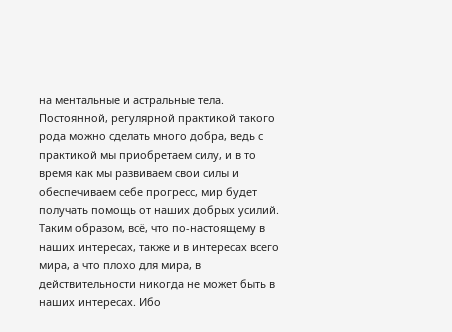на ментальные и астральные тела. Постоянной, регулярной практикой такого рода можно сделать много добра, ведь с практикой мы приобретаем силу, и в то время как мы развиваем свои силы и обеспечиваем себе прогресс, мир будет получать помощь от наших добрых усилий.
Таким образом, всё, что по-настоящему в наших интересах, также и в интересах всего мира, а что плохо для мира, в действительности никогда не может быть в наших интересах. Ибо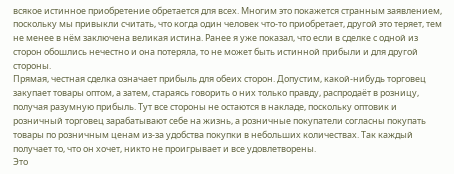всякое истинное приобретение обретается для всех. Многим это покажется странным заявлением, поскольку мы привыкли считать, что когда один человек что-то приобретает, другой это теряет, тем не менее в нём заключена великая истина. Ранее я уже показал, что если в сделке с одной из сторон обошлись нечестно и она потеряла, то не может быть истинной прибыли и для другой стороны.
Прямая, честная сделка означает прибыль для обеих сторон. Допустим, какой-нибудь торговец закупает товары оптом, а затем, стараясь говорить о них только правду, распродаёт в розницу, получая разумную прибыль. Тут все стороны не остаются в накладе, поскольку оптовик и розничный торговец зарабатывают себе на жизнь, а розничные покупатели согласны покупать товары по розничным ценам из-за удобства покупки в небольших количествах. Так каждый получает то, что он хочет, никто не проигрывает и все удовлетворены.
Это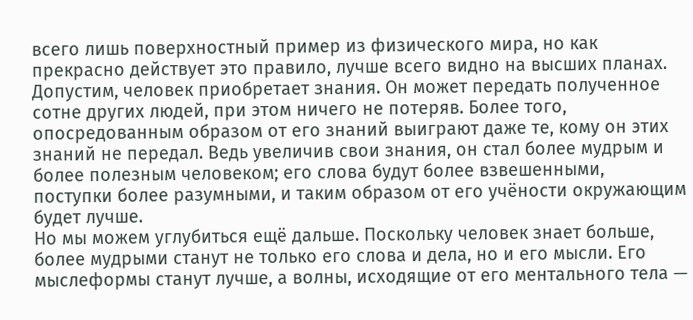всего лишь поверхностный пример из физического мира, но как прекрасно действует это правило, лучше всего видно на высших планах. Допустим, человек приобретает знания. Он может передать полученное сотне других людей, при этом ничего не потеряв. Более того, опосредованным образом от его знаний выиграют даже те, кому он этих знаний не передал. Ведь увеличив свои знания, он стал более мудрым и более полезным человеком; его слова будут более взвешенными, поступки более разумными, и таким образом от его учёности окружающим будет лучше.
Но мы можем углубиться ещё дальше. Поскольку человек знает больше, более мудрыми станут не только его слова и дела, но и его мысли. Его мыслеформы станут лучше, а волны, исходящие от его ментального тела —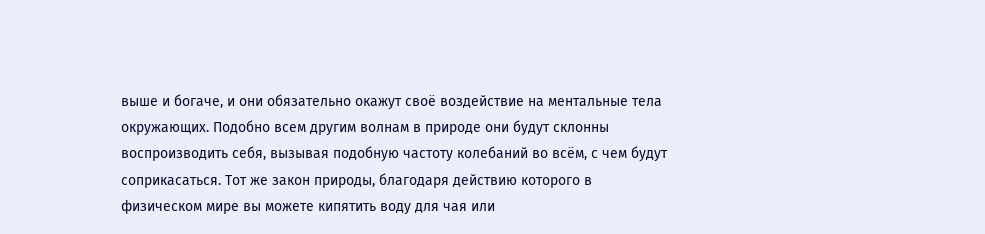выше и богаче, и они обязательно окажут своё воздействие на ментальные тела окружающих. Подобно всем другим волнам в природе они будут склонны воспроизводить себя, вызывая подобную частоту колебаний во всём, с чем будут соприкасаться. Тот же закон природы, благодаря действию которого в физическом мире вы можете кипятить воду для чая или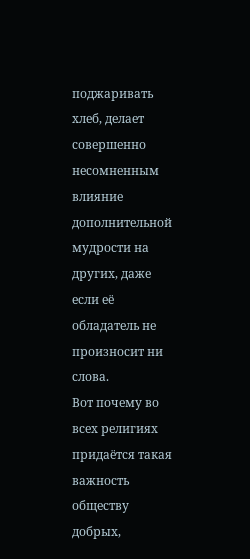поджаривать хлеб, делает совершенно несомненным влияние дополнительной мудрости на других, даже если её обладатель не произносит ни слова.
Вот почему во всех религиях придаётся такая важность обществу добрых,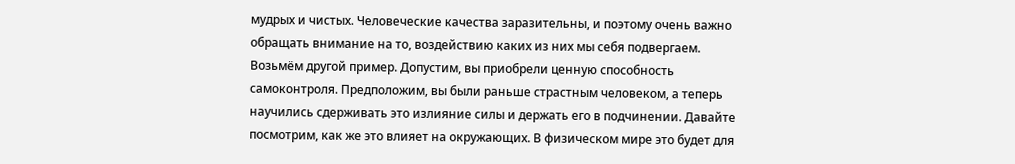мудрых и чистых. Человеческие качества заразительны, и поэтому очень важно обращать внимание на то, воздействию каких из них мы себя подвергаем.
Возьмём другой пример. Допустим, вы приобрели ценную способность самоконтроля. Предположим, вы были раньше страстным человеком, а теперь научились сдерживать это излияние силы и держать его в подчинении. Давайте посмотрим, как же это влияет на окружающих. В физическом мире это будет для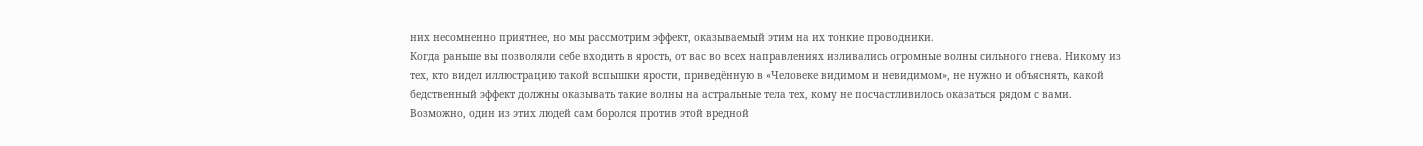них несомненно приятнее, но мы рассмотрим эффект, оказываемый этим на их тонкие проводники.
Когда раньше вы позволяли себе входить в ярость, от вас во всех направлениях изливались огромные волны сильного гнева. Никому из тех, кто видел иллюстрацию такой вспышки ярости, приведённую в «Человеке видимом и невидимом», не нужно и объяснять, какой бедственный эффект должны оказывать такие волны на астральные тела тех, кому не посчастливилось оказаться рядом с вами. Возможно, один из этих людей сам боролся против этой вредной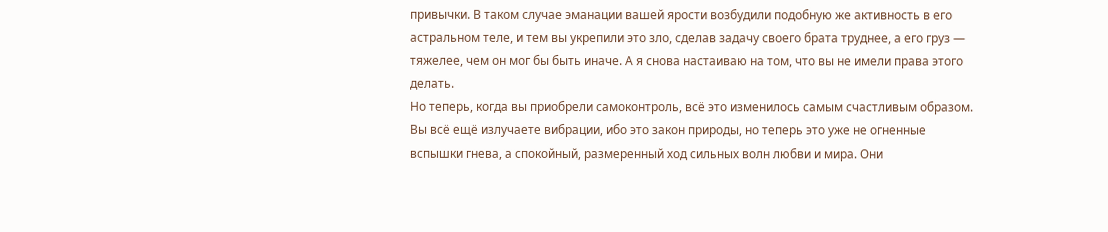привычки. В таком случае эманации вашей ярости возбудили подобную же активность в его астральном теле, и тем вы укрепили это зло, сделав задачу своего брата труднее, а его груз — тяжелее, чем он мог бы быть иначе. А я снова настаиваю на том, что вы не имели права этого делать.
Но теперь, когда вы приобрели самоконтроль, всё это изменилось самым счастливым образом. Вы всё ещё излучаете вибрации, ибо это закон природы, но теперь это уже не огненные вспышки гнева, а спокойный, размеренный ход сильных волн любви и мира. Они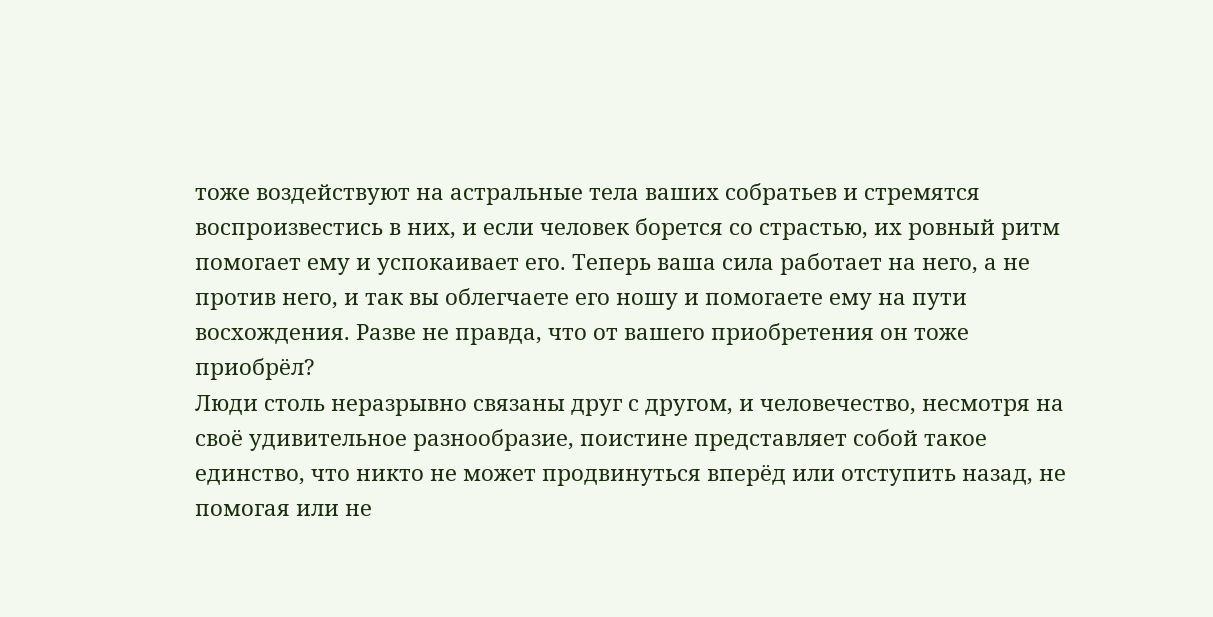тоже воздействуют на астральные тела ваших собратьев и стремятся воспроизвестись в них, и если человек борется со страстью, их ровный ритм помогает ему и успокаивает его. Теперь ваша сила работает на него, а не против него, и так вы облегчаете его ношу и помогаете ему на пути восхождения. Разве не правда, что от вашего приобретения он тоже приобрёл?
Люди столь неразрывно связаны друг с другом, и человечество, несмотря на своё удивительное разнообразие, поистине представляет собой такое единство, что никто не может продвинуться вперёд или отступить назад, не помогая или не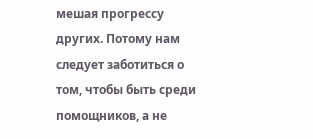мешая прогрессу других. Потому нам следует заботиться о том, чтобы быть среди помощников, а не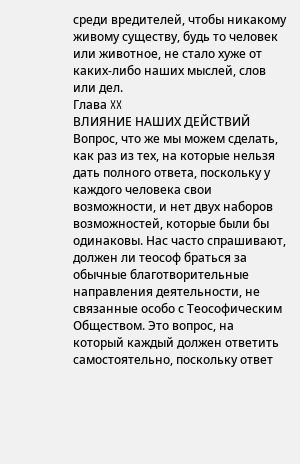среди вредителей, чтобы никакому живому существу, будь то человек или животное, не стало хуже от каких-либо наших мыслей, слов или дел.
Глава XX
ВЛИЯНИЕ НАШИХ ДЕЙСТВИЙ
Вопрос, что же мы можем сделать, как раз из тех, на которые нельзя дать полного ответа, поскольку у каждого человека свои возможности, и нет двух наборов возможностей, которые были бы одинаковы. Нас часто спрашивают, должен ли теософ браться за обычные благотворительные направления деятельности, не связанные особо с Теософическим Обществом. Это вопрос, на который каждый должен ответить самостоятельно, поскольку ответ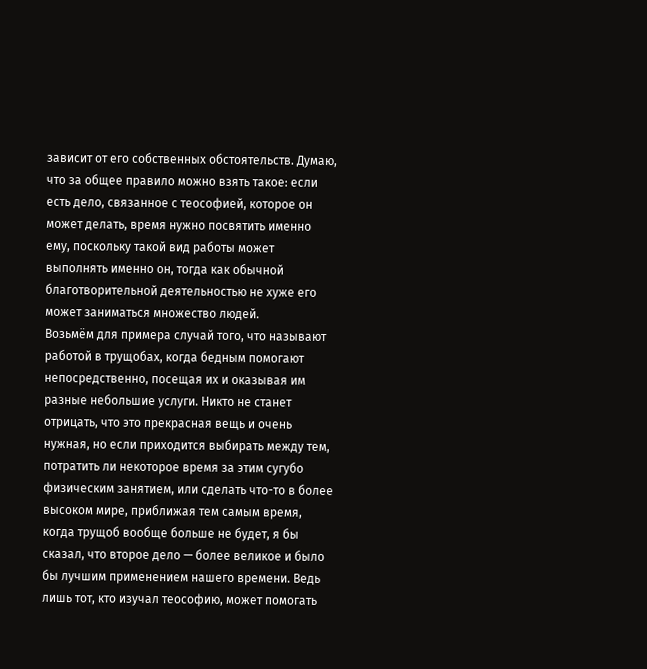зависит от его собственных обстоятельств. Думаю, что за общее правило можно взять такое: если есть дело, связанное с теософией, которое он может делать, время нужно посвятить именно ему, поскольку такой вид работы может выполнять именно он, тогда как обычной благотворительной деятельностью не хуже его может заниматься множество людей.
Возьмём для примера случай того, что называют работой в трущобах, когда бедным помогают непосредственно, посещая их и оказывая им разные небольшие услуги. Никто не станет отрицать, что это прекрасная вещь и очень нужная, но если приходится выбирать между тем, потратить ли некоторое время за этим сугубо физическим занятием, или сделать что-то в более высоком мире, приближая тем самым время, когда трущоб вообще больше не будет, я бы сказал, что второе дело — более великое и было бы лучшим применением нашего времени. Ведь лишь тот, кто изучал теософию, может помогать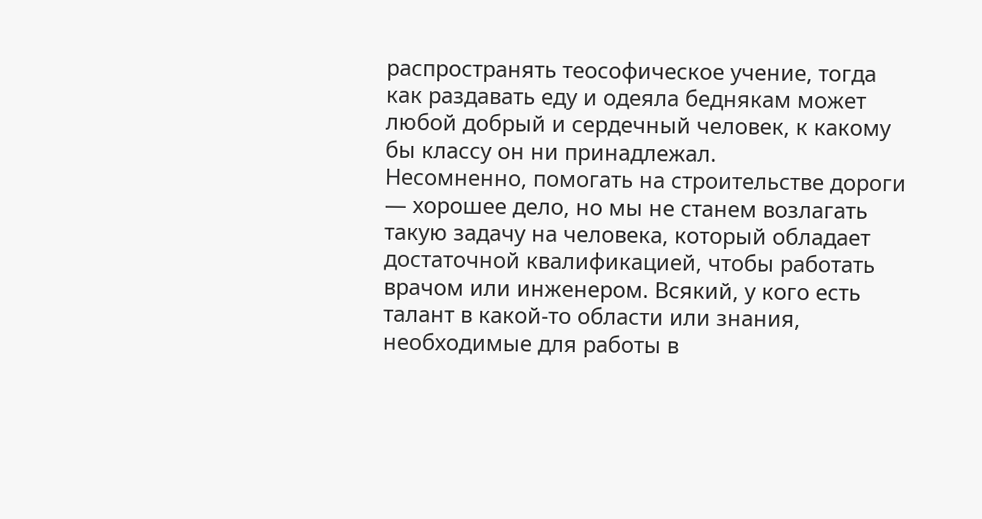распространять теософическое учение, тогда как раздавать еду и одеяла беднякам может любой добрый и сердечный человек, к какому бы классу он ни принадлежал.
Несомненно, помогать на строительстве дороги — хорошее дело, но мы не станем возлагать такую задачу на человека, который обладает достаточной квалификацией, чтобы работать врачом или инженером. Всякий, у кого есть талант в какой-то области или знания, необходимые для работы в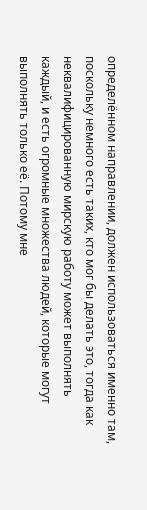определённом направлении, должен использоваться именно там, поскольку немного есть таких, кто мог бы делать это, тогда как неквалифицированную мирскую работу может выполнять каждый, и есть огромные множества людей, которые могут выполнять только её. Потому мне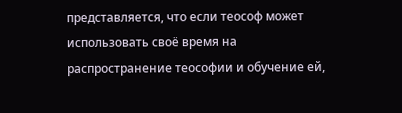представляется, что если теософ может использовать своё время на распространение теософии и обучение ей,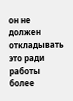он не должен откладывать это ради работы более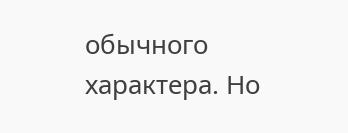обычного характера. Но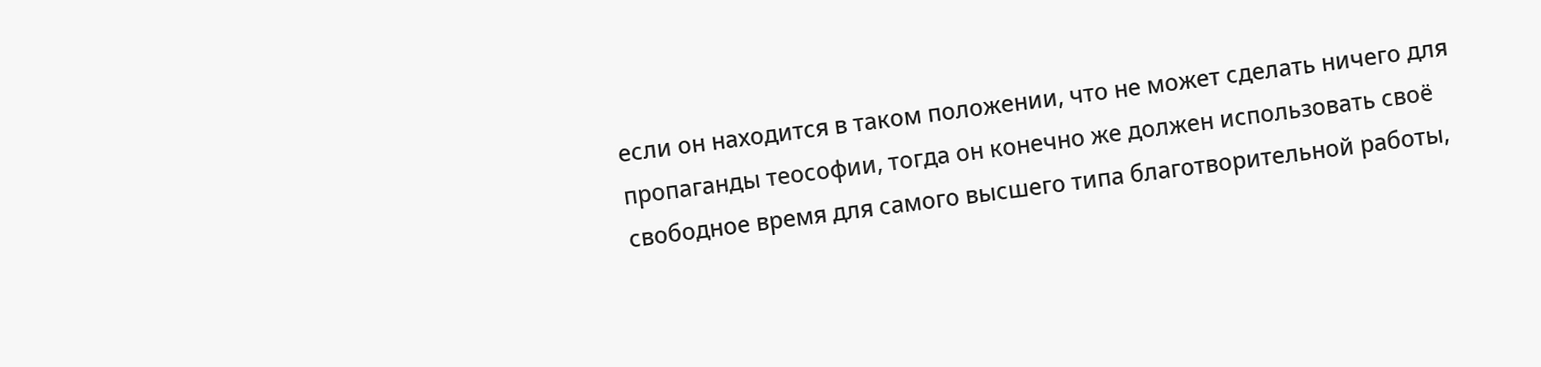если он находится в таком положении, что не может сделать ничего для пропаганды теософии, тогда он конечно же должен использовать своё свободное время для самого высшего типа благотворительной работы,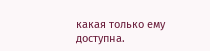какая только ему доступна.